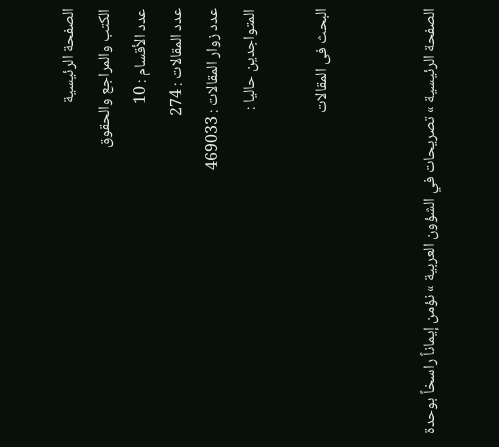الصفحة الرئيسية
الكتب والمراجع والحقوق
عدد الأقسام : 10
عدد المقالات : 274
عدد زوار المقالات : 469033
المتواجدين حاليا :

البحث فى المقالات


الصفحة الرئيسية » تصريحات في الشؤون العربية » نؤمن إيماناً راسخاً بوحدة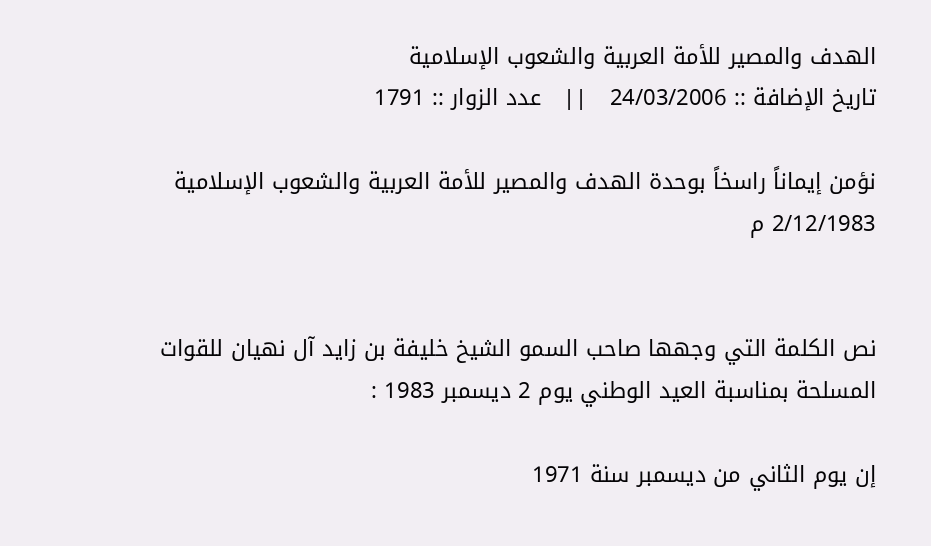الهدف والمصير للأمة العربية والشعوب الإسلامية
تاريخ الإضافة :: 24/03/2006   ||   عدد الزوار :: 1791

نؤمن إيماناً راسخاً بوحدة الهدف والمصير للأمة العربية والشعوب الإسلامية
2/12/1983 م


نص الكلمة التي وجهها صاحب السمو الشيخ خليفة بن زايد آل نهيان للقوات المسلحة بمناسبة العيد الوطني يوم 2 ديسمبر 1983 :

إن يوم الثاني من ديسمبر سنة 1971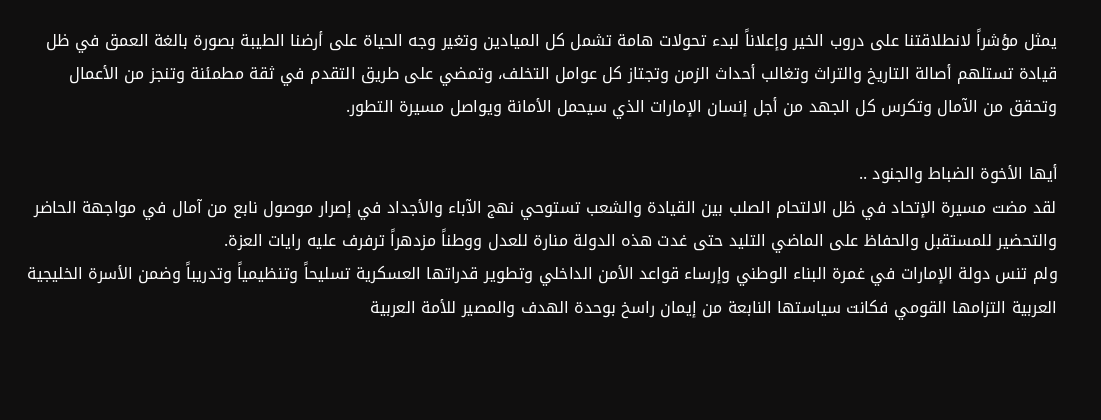يمثل مؤشراً لانطلاقتنا على دروب الخير وإعلاناً لبدء تحولات هامة تشمل كل الميادين وتغير وجه الحياة على أرضنا الطيبة بصورة بالغة العمق في ظل قيادة تستلهم أصالة التاريخ والتراث وتغالب أحداث الزمن وتجتاز كل عوامل التخلف، وتمضي على طريق التقدم في ثقة مطمئنة وتنجز من الأعمال وتحقق من الآمال وتكرس كل الجهد من أجل إنسان الإمارات الذي سيحمل الأمانة ويواصل مسيرة التطور.

أيها الأخوة الضباط والجنود ..
لقد مضت مسيرة الإتحاد في ظل الالتحام الصلب بين القيادة والشعب تستوحي نهج الآباء والأجداد في إصرار موصول نابع من آمال في مواجهة الحاضر والتحضير للمستقبل والحفاظ على الماضي التليد حتى غدت هذه الدولة منارة للعدل ووطناً مزدهراً ترفرف عليه رايات العزة.
ولم تنس دولة الإمارات في غمرة البناء الوطني وإرساء قواعد الأمن الداخلي وتطوير قدراتها العسكرية تسليحاً وتنظيمياً وتدريباً وضمن الأسرة الخليجية العربية التزامها القومي فكانت سياستها النابعة من إيمان راسخ بوحدة الهدف والمصير للأمة العربية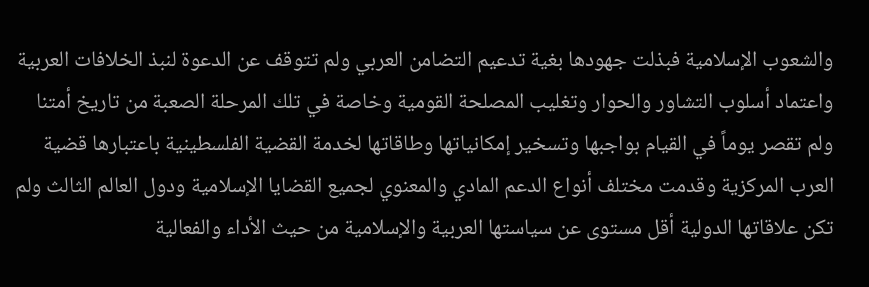والشعوب الإسلامية فبذلت جهودها بغية تدعيم التضامن العربي ولم تتوقف عن الدعوة لنبذ الخلافات العربية واعتماد أسلوب التشاور والحوار وتغليب المصلحة القومية وخاصة في تلك المرحلة الصعبة من تاريخ أمتنا ولم تقصر يوماً في القيام بواجبها وتسخير إمكانياتها وطاقاتها لخدمة القضية الفلسطينية باعتبارها قضية العرب المركزية وقدمت مختلف أنواع الدعم المادي والمعنوي لجميع القضايا الإسلامية ودول العالم الثالث ولم تكن علاقاتها الدولية أقل مستوى عن سياستها العربية والإسلامية من حيث الأداء والفعالية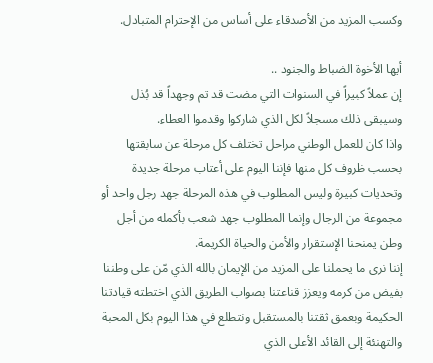وكسب المزيد من الأصدقاء على أساس من الإحترام المتبادل.

أيها الأخوة الضباط والجنود ..
إن عملاً كبيراً في السنوات التي مضت قد تم وجهداً قد بُذل وسيبقى ذلك مسجلاً لكل الذي شاركوا وقدموا العطاء.
واذا كان للعمل الوطني مراحل تختلف كل مرحلة عن سابقتها بحسب ظروف كل منها فإننا اليوم على أعتاب مرحلة جديدة وتحديات كبيرة وليس المطلوب في هذه المرحلة جهد رجل واحد أو مجموعة من الرجال وإنما المطلوب جهد شعب بأكمله من أجل وطن يمنحنا الإستقرار والأمن والحياة الكريمة.
إننا نرى ما يحملنا على المزيد من الإيمان بالله الذي مّن على وطننا بفيض من كرمه ويعزز قناعتنا بصواب الطريق الذي اختطته قيادتنا الحكيمة وبعمق ثقتنا بالمستقبل ونتطلع في هذا اليوم بكل المحبة والتهنئة إلى القائد الأعلى الذي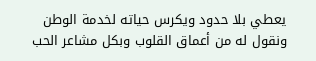يعطي بلا حدود ويكرس حياته لخدمة الوطن ونقول له من أعماق القلوب وبكل مشاعر الحب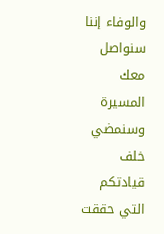والوفاء إننا سنواصل معك المسيرة وسنمضي خلف قيادتكم التي حققت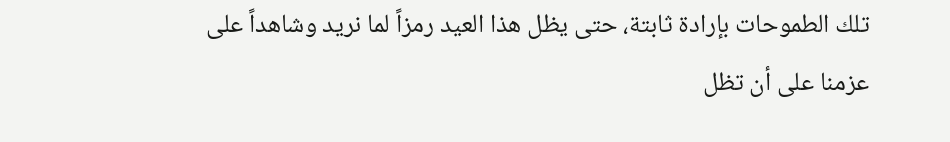تلك الطموحات بإرادة ثابتة، حتى يظل هذا العيد رمزاً لما نريد وشاهداً على عزمنا على أن تظل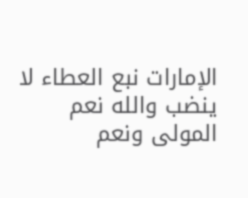الإمارات نبع العطاء لا ينضب والله نعم المولى ونعم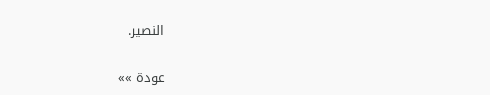النصير.

عودة »»